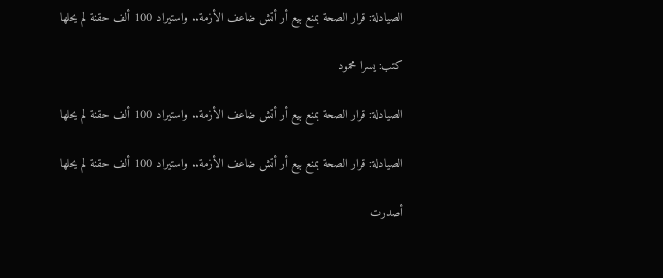الصيادلة: قرار الصحة بمنع بيع أر أتش ضاعف الأزمة.. واستيراد 100 ألف حقنة لم يحلها

كتب: يسرا محمود

الصيادلة: قرار الصحة بمنع بيع أر أتش ضاعف الأزمة.. واستيراد 100 ألف حقنة لم يحلها

الصيادلة: قرار الصحة بمنع بيع أر أتش ضاعف الأزمة.. واستيراد 100 ألف حقنة لم يحلها

أصدرت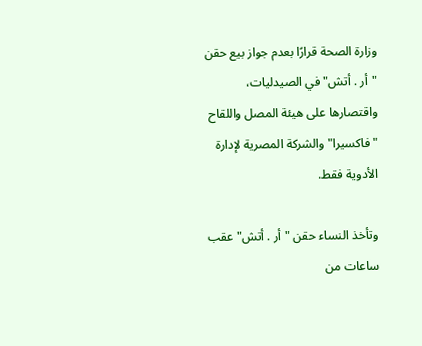وزارة الصحة قرارًا بعدم جواز بيع حقن "أر . أتش" في الصيدليات، واقتصارها على هيئة المصل واللقاح "فاكسيرا" والشركة المصرية لإدارة الأدوية فقط.

وتأخذ النساء حقن "أر . أتش" عقب ساعات من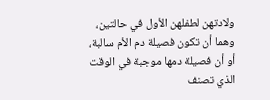ولادتهن لطفلهن الأول في حالتين، وهما أن تكون فصيلة دم الأم سالبة، أو أن فصيلة دمها موجبة في الوقت الذي تصنف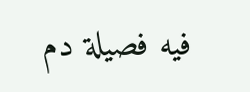فيه فصيلة دم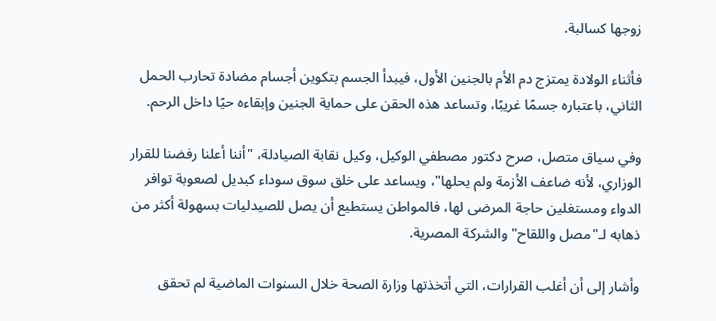زوجها كسالبة.

فأثناء الولادة يمتزج دم الأم بالجنين الأول، فيبدأ الجسم بتكوين أجسام مضادة تحارب الحمل الثاني، باعتباره جسمًا غريبًا، وتساعد هذه الحقن على حماية الجنين وإبقاءه حيًا داخل الرحم.

وفي سياق متصل، صرح دكتور مصطفي الوكيل، وكيل نقابة الصيادلة، "أننا أعلنا رفضنا للقرار الوزاري، لأنه ضاعف الأزمة ولم يحلها"، ويساعد على خلق سوق سوداء كبديل لصعوبة توافر الدواء ومستغلين حاجة المرضى لها، فالمواطن يستطيع أن يصل للصيدليات بسهولة أكثر من ذهابه لـ"مصل واللقاح" والشركة المصرية.

وأشار إلى أن أغلب القرارات، التي أتخذتها وزارة الصحة خلال السنوات الماضية لم تحقق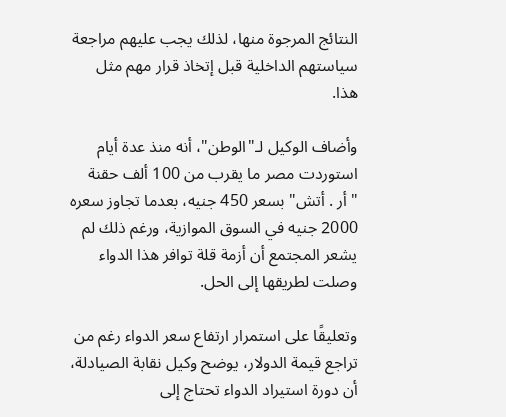النتائج المرجوة منها، لذلك يجب عليهم مراجعة سياستهم الداخلية قبل إتخاذ قرار مهم مثل هذا.

وأضاف الوكيل لـ"الوطن"، أنه منذ عدة أيام استوردت مصر ما يقرب من 100 ألف حقنة "أر . أتش" بسعر 450 جنيه، بعدما تجاوز سعره 2000 جنيه في السوق الموازية، ورغم ذلك لم يشعر المجتمع أن أزمة قلة توافر هذا الدواء وصلت لطريقها إلى الحل.

وتعليقًا على استمرار ارتفاع سعر الدواء رغم من تراجع قيمة الدولار، يوضح وكيل نقابة الصيادلة، أن دورة استيراد الدواء تحتاج إلى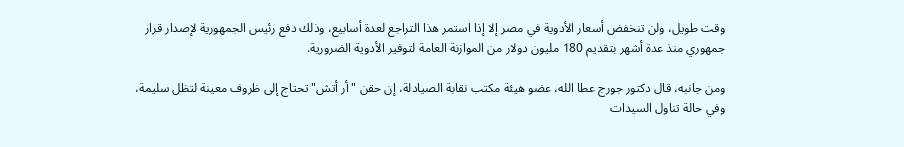وقت طويل، ولن تنخفض أسعار الأدوية في مصر إلا إذا استمر هذا التراجع لعدة أسابيع، وذلك دفع رئيس الجمهورية لإصدار قرار جمهوري منذ عدة أشهر بتقديم 180 مليون دولار من الموازنة العامة لتوفير الأدوية الضرورية.

ومن جانبه، قال دكتور جورج عطا الله، عضو هيئة مكتب نقابة الصيادلة، إن حقن "أر أتش" تحتاج إلى ظروف معينة لتظل سليمة، وفي حالة تناول السيدات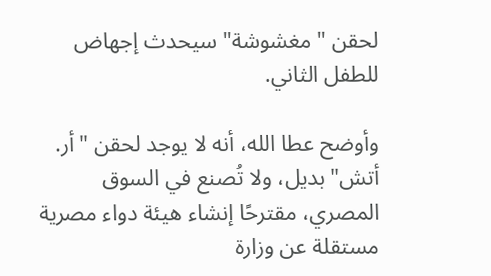لحقن "مغشوشة" سيحدث إجهاض للطفل الثاني.

وأوضح عطا الله، أنه لا يوجد لحقن "أر. أتش" بديل، ولا تُصنع في السوق المصري، مقترحًا إنشاء هيئة دواء مصرية مستقلة عن وزارة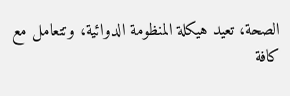الصحة، تعيد هيكلة المنظومة الدوائية، وتتعامل مع كافة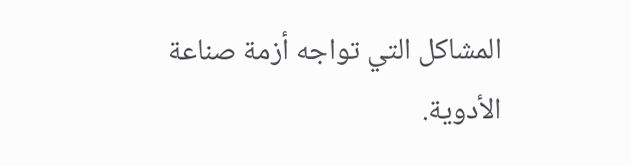المشاكل التي تواجه أزمة صناعة الأدوية.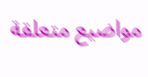مواضيع متعلقة